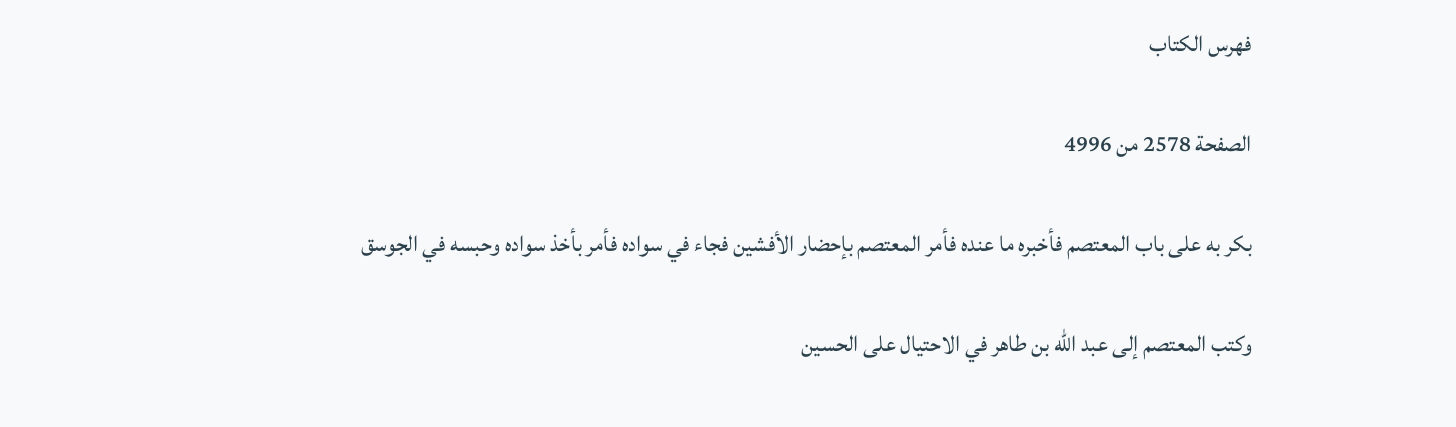فهرس الكتاب

الصفحة 2578 من 4996

بكر به على باب المعتصم فأخبره ما عنده فأمر المعتصم بإحضار الأفشين فجاء في سواده فأمر بأخذ سواده وحبسه في الجوسق

وكتب المعتصم إلى عبد الله بن طاهر في الاحتيال على الحسين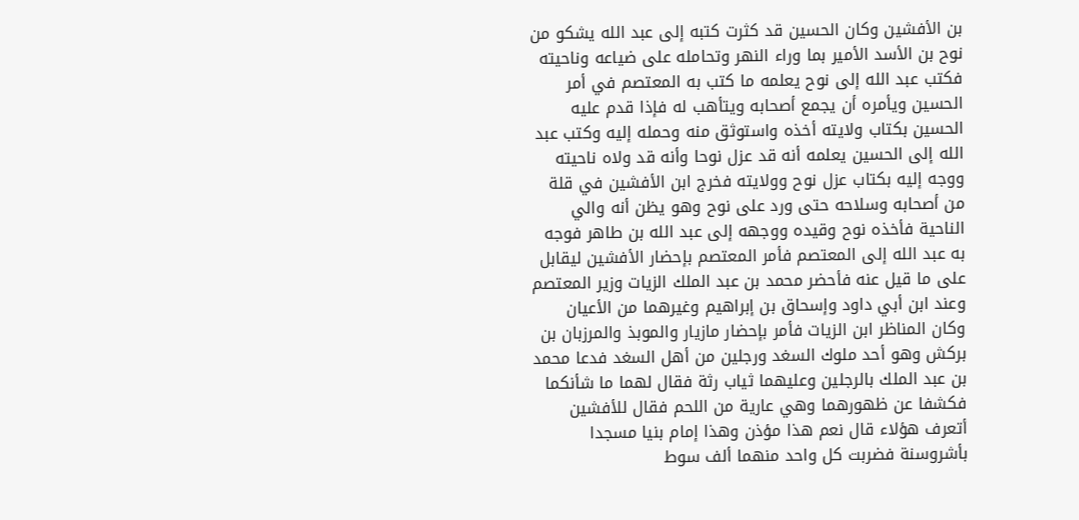بن الأفشين وكان الحسين قد كثرت كتبه إلى عبد الله يشكو من نوح بن الأسد الأمير بما وراء النهر وتحامله على ضياعه وناحيته فكتب عبد الله إلى نوح يعلمه ما كتب به المعتصم في أمر الحسين ويأمره أن يجمع أصحابه ويتأهب له فإذا قدم عليه الحسين بكتاب ولايته أخذه واستوثق منه وحمله إليه وكتب عبد الله إلى الحسين يعلمه أنه قد عزل نوحا وأنه قد ولاه ناحيته ووجه إليه بكتاب عزل نوح وولايته فخرج ابن الأفشين في قلة من أصحابه وسلاحه حتى ورد على نوح وهو يظن أنه والي الناحية فأخذه نوح وقيده ووجهه إلى عبد الله بن طاهر فوجه به عبد الله إلى المعتصم فأمر المعتصم بإحضار الأفشين ليقابل على ما قيل عنه فأحضر محمد بن عبد الملك الزيات وزير المعتصم وعند ابن أبي داود وإسحاق بن إبراهيم وغيرهما من الأعيان وكان المناظر ابن الزيات فأمر بإحضار مازيار والموبذ والمرزبان بن بركش وهو أحد ملوك السغد ورجلين من أهل السغد فدعا محمد بن عبد الملك بالرجلين وعليهما ثياب رثة فقال لهما ما شأنكما فكشفا عن ظهورهما وهي عارية من اللحم فقال للأفشين أتعرف هؤلاء قال نعم هذا مؤذن وهذا إمام بنيا مسجدا بأشروسنة فضربت كل واحد منهما ألف سوط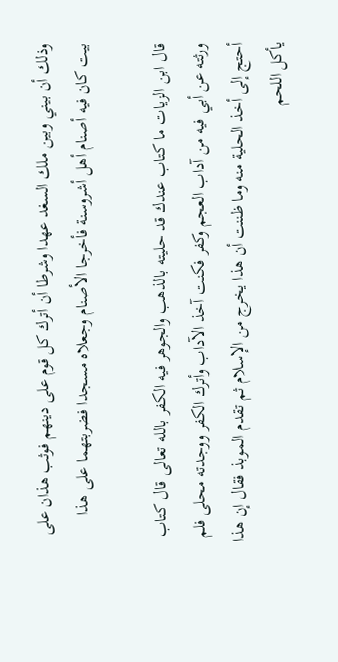وذلك أن بيني وبين ملك السغد عهدا وشرطا أن أترك كل قوم على دينهم فوثب هذان على بيت كان فيه أصنام أهل أشروسنة فأخرجا الأصنام وجعلاه مسجدا فضربتهما على هذا

قال ابن الزيات ما كتاب عندك قد حليته بالذهب والجوهر فيه الكفر بالله تعالى قال كتاب ورثته عن أبي فيه من آداب العجم وكفر فكنت آخذ الآداب وأترك الكفر ووجدته محلى فلم أحتج إلى أخذ الحلية منه وما ظننت أن هذا يخرج من الإسلام ثم تقدم الموبذ فقال إن هذا يأكل اللحم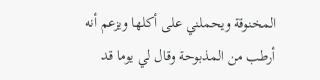المخنوقة ويحملني على أكلها ويزعم أنه أرطب من المذبوحة وقال لي يوما قد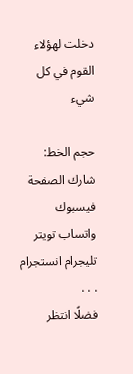دخلت لهؤلاء القوم في كل شيء

حجم الخط:
شارك الصفحة
فيسبوك واتساب تويتر تليجرام انستجرام
. . .
فضلًا انتظر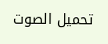تحميل الصوت